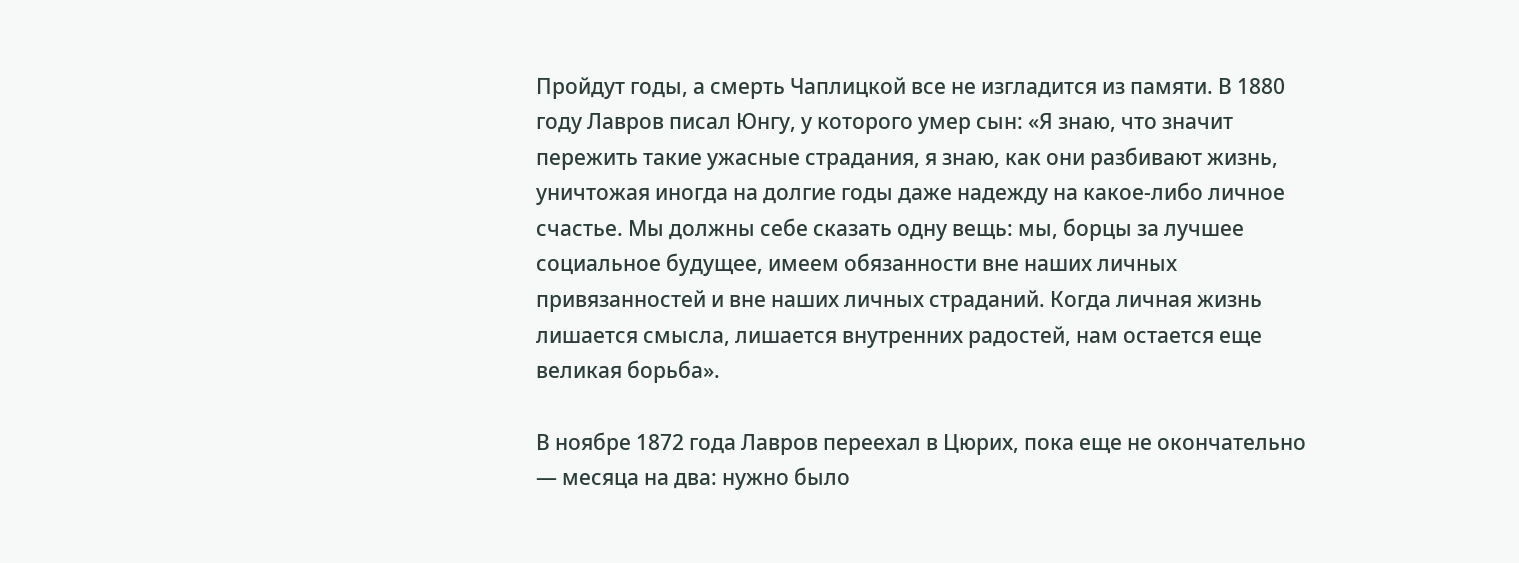Пройдут годы, а смерть Чаплицкой все не изгладится из памяти. В 1880 году Лавров писал Юнгу, у которого умер сын: «Я знаю, что значит пережить такие ужасные страдания, я знаю, как они разбивают жизнь, уничтожая иногда на долгие годы даже надежду на какое-либо личное счастье. Мы должны себе сказать одну вещь: мы, борцы за лучшее социальное будущее, имеем обязанности вне наших личных привязанностей и вне наших личных страданий. Когда личная жизнь лишается смысла, лишается внутренних радостей, нам остается еще великая борьба».

В ноябре 1872 года Лавров переехал в Цюрих, пока еще не окончательно — месяца на два: нужно было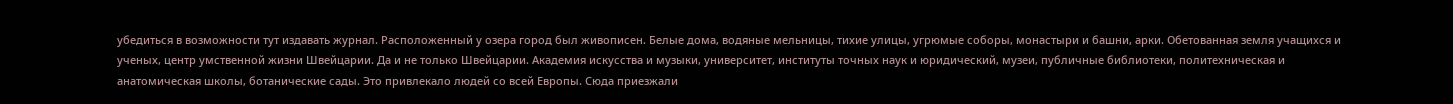убедиться в возможности тут издавать журнал. Расположенный у озера город был живописен. Белые дома, водяные мельницы, тихие улицы, угрюмые соборы, монастыри и башни, арки. Обетованная земля учащихся и ученых, центр умственной жизни Швейцарии. Да и не только Швейцарии. Академия искусства и музыки, университет, институты точных наук и юридический, музеи, публичные библиотеки, политехническая и анатомическая школы, ботанические сады. Это привлекало людей со всей Европы. Сюда приезжали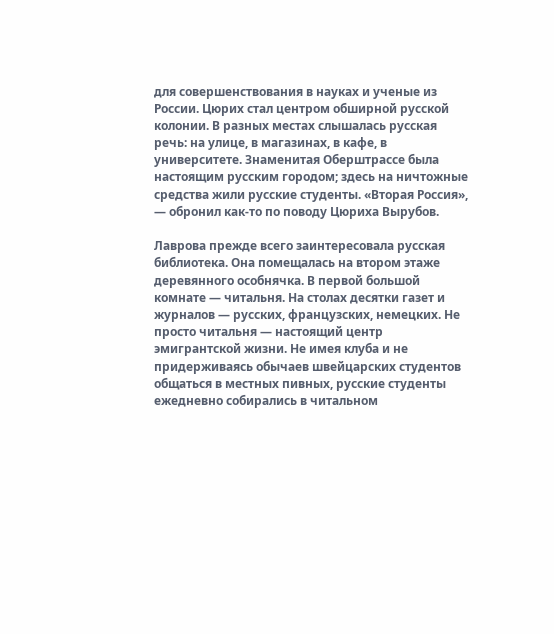для совершенствования в науках и ученые из России. Цюрих стал центром обширной русской колонии. В разных местах слышалась русская речь: на улице, в магазинах, в кафе, в университете. Знаменитая Оберштрассе была настоящим русским городом; здесь на ничтожные средства жили русские студенты. «Вторая Россия», — обронил как-то по поводу Цюриха Вырубов.

Лаврова прежде всего заинтересовала русская библиотека. Она помещалась на втором этаже деревянного особнячка. В первой большой комнате — читальня. На столах десятки газет и журналов — русских, французских, немецких. Не просто читальня — настоящий центр эмигрантской жизни. Не имея клуба и не придерживаясь обычаев швейцарских студентов общаться в местных пивных, русские студенты ежедневно собирались в читальном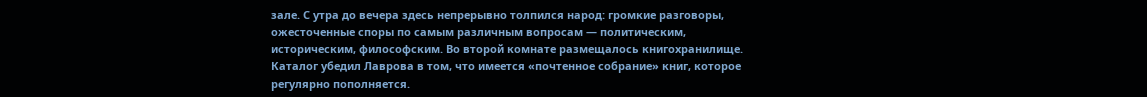зале. С утра до вечера здесь непрерывно толпился народ: громкие разговоры, ожесточенные споры по самым различным вопросам — политическим, историческим, философским. Во второй комнате размещалось книгохранилище. Каталог убедил Лаврова в том, что имеется «почтенное собрание» книг, которое регулярно пополняется.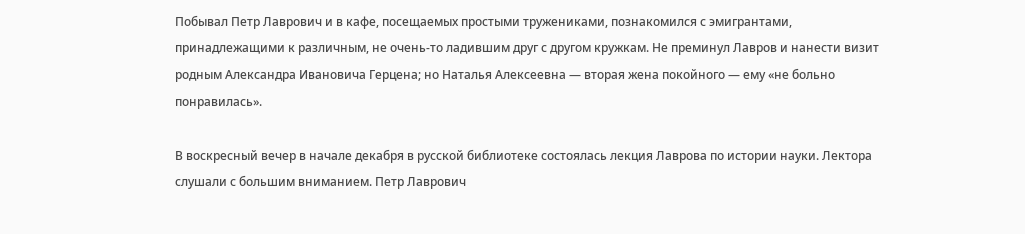Побывал Петр Лаврович и в кафе, посещаемых простыми тружениками, познакомился с эмигрантами, принадлежащими к различным, не очень-то ладившим друг с другом кружкам. Не преминул Лавров и нанести визит родным Александра Ивановича Герцена; но Наталья Алексеевна — вторая жена покойного — ему «не больно понравилась».

В воскресный вечер в начале декабря в русской библиотеке состоялась лекция Лаврова по истории науки. Лектора слушали с большим вниманием. Петр Лаврович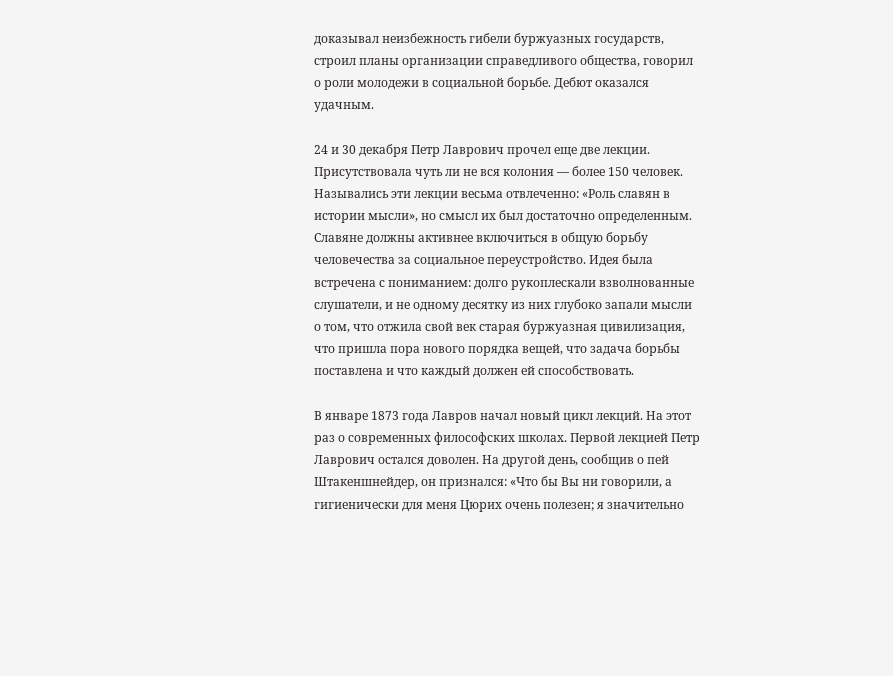доказывал неизбежность гибели буржуазных государств, строил планы организации справедливого общества, говорил о роли молодежи в социальной борьбе. Дебют оказался удачным.

24 и 30 декабря Петр Лаврович прочел еще две лекции. Присутствовала чуть ли не вся колония — более 150 человек. Назывались эти лекции весьма отвлеченно: «Роль славян в истории мысли», но смысл их был достаточно определенным. Славяне должны активнее включиться в общую борьбу человечества за социальное переустройство. Идея была встречена с пониманием: долго рукоплескали взволнованные слушатели, и не одному десятку из них глубоко запали мысли о том, что отжила свой век старая буржуазная цивилизация, что пришла пора нового порядка вещей, что задача борьбы поставлена и что каждый должен ей способствовать.

В январе 1873 года Лавров начал новый цикл лекций. На этот раз о современных философских школах. Первой лекцией Петр Лаврович остался доволен. На другой день, сообщив о пей Штакеншнейдер, он признался: «Что бы Вы ни говорили, а гигиенически для меня Цюрих очень полезен; я значительно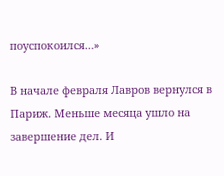поуспокоился…»

В начале февраля Лавров вернулся в Париж. Меньше месяца ушло на завершение дел. И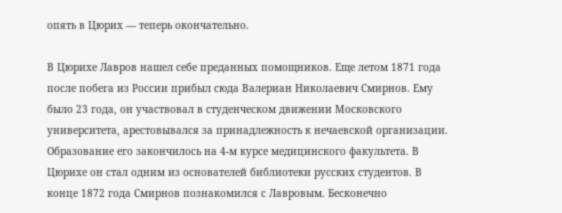опять в Цюрих — теперь окончательно.

В Цюрихе Лавров нашел себе преданных помощников. Еще летом 1871 года после побега из России прибыл сюда Валериан Николаевич Смирнов. Ему было 23 года, он участвовал в студенческом движении Московского университета, арестовывался за принадлежность к нечаевской организации. Образование его закончилось на 4-м курсе медицинского факультета. В Цюрихе он стал одним из основателей библиотеки русских студентов. В конце 1872 года Смирнов познакомился с Лавровым. Бесконечно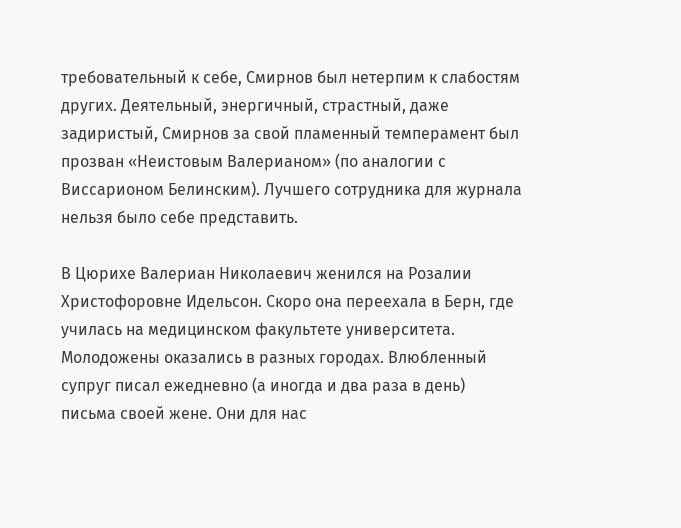требовательный к себе, Смирнов был нетерпим к слабостям других. Деятельный, энергичный, страстный, даже задиристый, Смирнов за свой пламенный темперамент был прозван «Неистовым Валерианом» (по аналогии с Виссарионом Белинским). Лучшего сотрудника для журнала нельзя было себе представить.

В Цюрихе Валериан Николаевич женился на Розалии Христофоровне Идельсон. Скоро она переехала в Берн, где училась на медицинском факультете университета. Молодожены оказались в разных городах. Влюбленный супруг писал ежедневно (а иногда и два раза в день) письма своей жене. Они для нас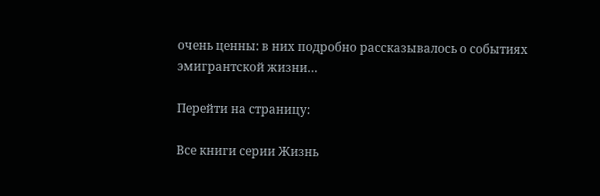очень ценны: в них подробно рассказывалось о событиях эмигрантской жизни…

Перейти на страницу:

Все книги серии Жизнь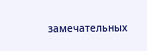замечательных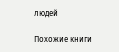людей

Похожие книги